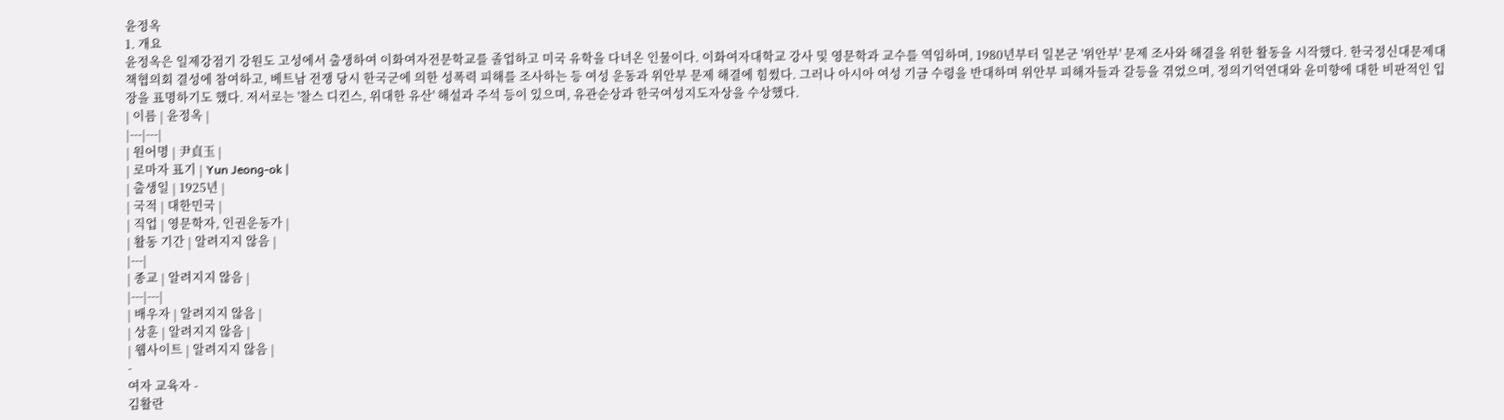윤정옥
1. 개요
윤정옥은 일제강점기 강원도 고성에서 출생하여 이화여자전문학교를 졸업하고 미국 유학을 다녀온 인물이다. 이화여자대학교 강사 및 영문학과 교수를 역임하며, 1980년부터 일본군 '위안부' 문제 조사와 해결을 위한 활동을 시작했다. 한국정신대문제대책협의회 결성에 참여하고, 베트남 전쟁 당시 한국군에 의한 성폭력 피해를 조사하는 등 여성 운동과 위안부 문제 해결에 힘썼다. 그러나 아시아 여성 기금 수령을 반대하며 위안부 피해자들과 갈등을 겪었으며, 정의기억연대와 윤미향에 대한 비판적인 입장을 표명하기도 했다. 저서로는 '찰스 디킨스, 위대한 유산' 해설과 주석 등이 있으며, 유관순상과 한국여성지도자상을 수상했다.
| 이름 | 윤정옥 |
|---|---|
| 원어명 | 尹貞玉 |
| 로마자 표기 | Yun Jeong-ok |
| 출생일 | 1925년 |
| 국적 | 대한민국 |
| 직업 | 영문학자, 인권운동가 |
| 활동 기간 | 알려지지 않음 |
|---|
| 종교 | 알려지지 않음 |
|---|---|
| 배우자 | 알려지지 않음 |
| 상훈 | 알려지지 않음 |
| 웹사이트 | 알려지지 않음 |
-
여자 교육자 -
김활란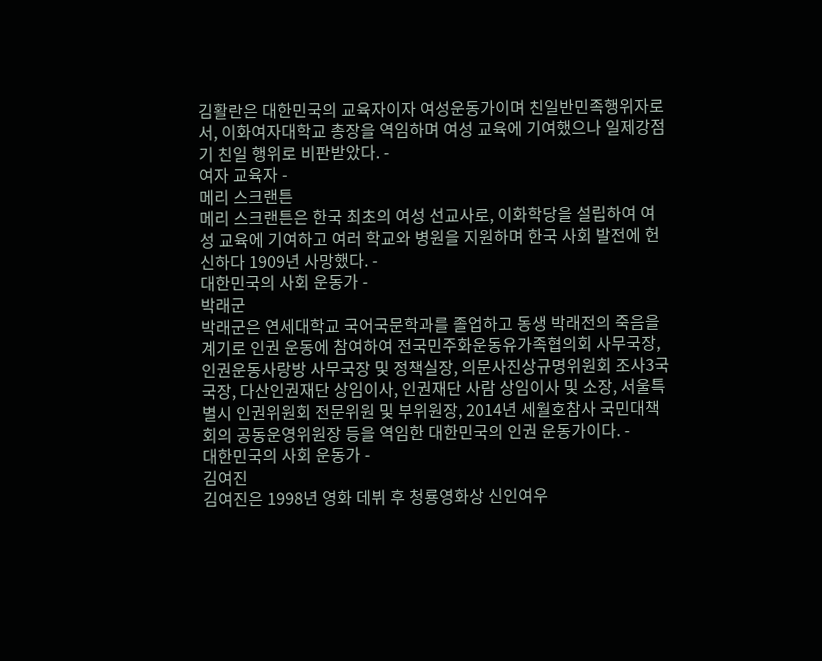김활란은 대한민국의 교육자이자 여성운동가이며 친일반민족행위자로서, 이화여자대학교 총장을 역임하며 여성 교육에 기여했으나 일제강점기 친일 행위로 비판받았다. -
여자 교육자 -
메리 스크랜튼
메리 스크랜튼은 한국 최초의 여성 선교사로, 이화학당을 설립하여 여성 교육에 기여하고 여러 학교와 병원을 지원하며 한국 사회 발전에 헌신하다 1909년 사망했다. -
대한민국의 사회 운동가 -
박래군
박래군은 연세대학교 국어국문학과를 졸업하고 동생 박래전의 죽음을 계기로 인권 운동에 참여하여 전국민주화운동유가족협의회 사무국장, 인권운동사랑방 사무국장 및 정책실장, 의문사진상규명위원회 조사3국 국장, 다산인권재단 상임이사, 인권재단 사람 상임이사 및 소장, 서울특별시 인권위원회 전문위원 및 부위원장, 2014년 세월호참사 국민대책회의 공동운영위원장 등을 역임한 대한민국의 인권 운동가이다. -
대한민국의 사회 운동가 -
김여진
김여진은 1998년 영화 데뷔 후 청룡영화상 신인여우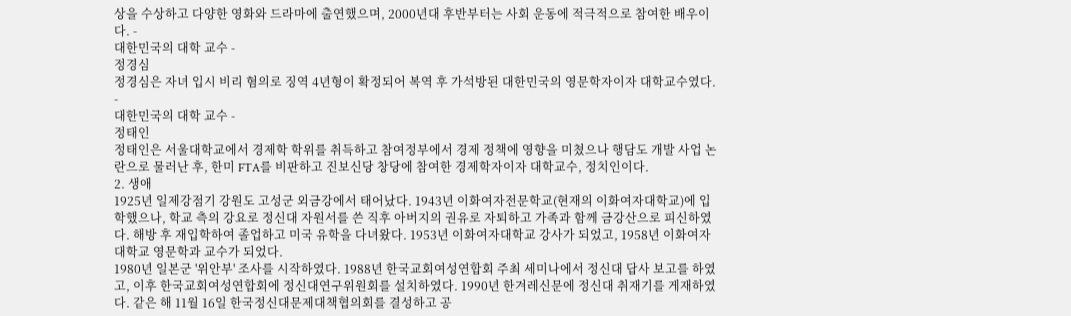상을 수상하고 다양한 영화와 드라마에 출연했으며, 2000년대 후반부터는 사회 운동에 적극적으로 참여한 배우이다. -
대한민국의 대학 교수 -
정경심
정경심은 자녀 입시 비리 혐의로 징역 4년형이 확정되어 복역 후 가석방된 대한민국의 영문학자이자 대학교수였다. -
대한민국의 대학 교수 -
정태인
정태인은 서울대학교에서 경제학 학위를 취득하고 참여정부에서 경제 정책에 영향을 미쳤으나 행담도 개발 사업 논란으로 물러난 후, 한미 FTA를 비판하고 진보신당 창당에 참여한 경제학자이자 대학교수, 정치인이다.
2. 생애
1925년 일제강점기 강원도 고성군 외금강에서 태어났다. 1943년 이화여자전문학교(현재의 이화여자대학교)에 입학했으나, 학교 측의 강요로 정신대 자원서를 쓴 직후 아버지의 권유로 자퇴하고 가족과 함께 금강산으로 피신하였다. 해방 후 재입학하여 졸업하고 미국 유학을 다녀왔다. 1953년 이화여자대학교 강사가 되었고, 1958년 이화여자대학교 영문학과 교수가 되었다.
1980년 일본군 '위안부' 조사를 시작하였다. 1988년 한국교회여성연합회 주최 세미나에서 정신대 답사 보고를 하였고, 이후 한국교회여성연합회에 정신대연구위원회를 설치하였다. 1990년 한겨레신문에 정신대 취재기를 게재하였다. 같은 해 11월 16일 한국정신대문제대책협의회를 결성하고 공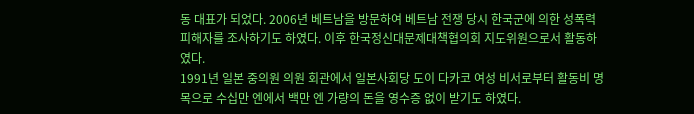동 대표가 되었다. 2006년 베트남을 방문하여 베트남 전쟁 당시 한국군에 의한 성폭력 피해자를 조사하기도 하였다. 이후 한국정신대문제대책협의회 지도위원으로서 활동하였다.
1991년 일본 중의원 의원 회관에서 일본사회당 도이 다카코 여성 비서로부터 활동비 명목으로 수십만 엔에서 백만 엔 가량의 돈을 영수증 없이 받기도 하였다.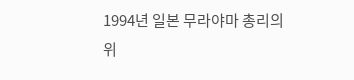1994년 일본 무라야마 총리의 위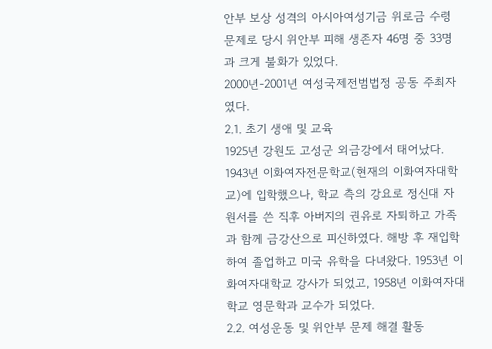안부 보상 성격의 아시아여성기금 위로금 수령 문제로 당시 위안부 피해 생존자 46명 중 33명과 크게 불화가 있었다.
2000년-2001년 여성국제전범법정 공동 주최자였다.
2.1. 초기 생애 및 교육
1925년 강원도 고성군 외금강에서 태어났다. 1943년 이화여자전문학교(현재의 이화여자대학교)에 입학했으나, 학교 측의 강요로 정신대 자원서를 쓴 직후 아버지의 권유로 자퇴하고 가족과 함께 금강산으로 피신하였다. 해방 후 재입학하여 졸업하고 미국 유학을 다녀왔다. 1953년 이화여자대학교 강사가 되었고, 1958년 이화여자대학교 영문학과 교수가 되었다.
2.2. 여성운동 및 위안부 문제 해결 활동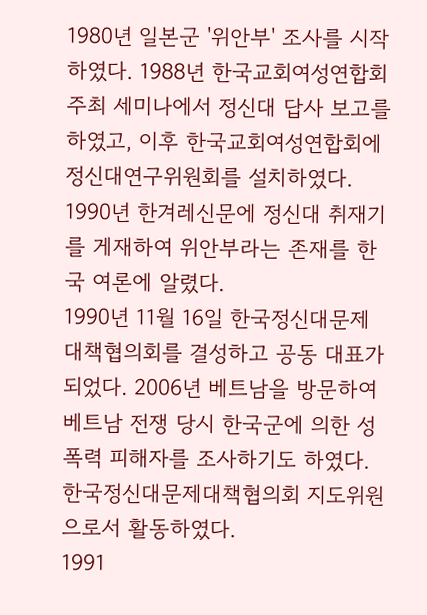1980년 일본군 '위안부' 조사를 시작하였다. 1988년 한국교회여성연합회 주최 세미나에서 정신대 답사 보고를 하였고, 이후 한국교회여성연합회에 정신대연구위원회를 설치하였다. 1990년 한겨레신문에 정신대 취재기를 게재하여 위안부라는 존재를 한국 여론에 알렸다.
1990년 11월 16일 한국정신대문제대책협의회를 결성하고 공동 대표가 되었다. 2006년 베트남을 방문하여 베트남 전쟁 당시 한국군에 의한 성폭력 피해자를 조사하기도 하였다. 한국정신대문제대책협의회 지도위원으로서 활동하였다.
1991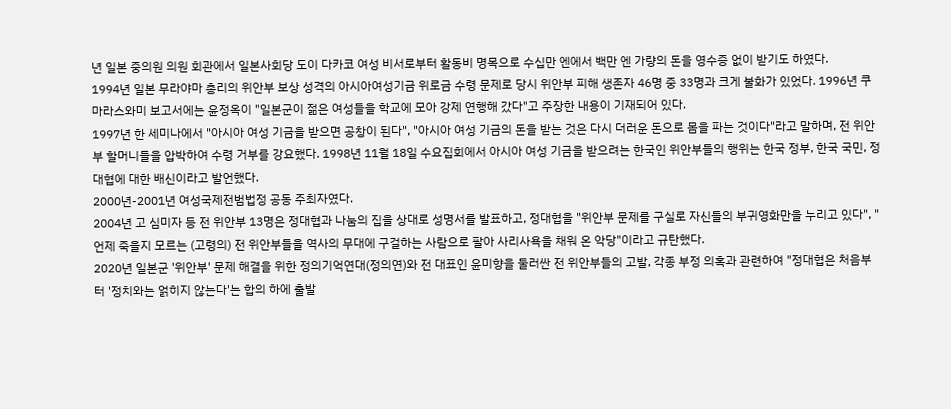년 일본 중의원 의원 회관에서 일본사회당 도이 다카코 여성 비서로부터 활동비 명목으로 수십만 엔에서 백만 엔 가량의 돈을 영수증 없이 받기도 하였다.
1994년 일본 무라야마 총리의 위안부 보상 성격의 아시아여성기금 위로금 수령 문제로 당시 위안부 피해 생존자 46명 중 33명과 크게 불화가 있었다. 1996년 쿠마라스와미 보고서에는 윤정옥이 "일본군이 젊은 여성들을 학교에 모아 강제 연행해 갔다"고 주장한 내용이 기재되어 있다.
1997년 한 세미나에서 "아시아 여성 기금을 받으면 공창이 된다", "아시아 여성 기금의 돈을 받는 것은 다시 더러운 돈으로 몸을 파는 것이다"라고 말하며, 전 위안부 할머니들을 압박하여 수령 거부를 강요했다. 1998년 11월 18일 수요집회에서 아시아 여성 기금을 받으려는 한국인 위안부들의 행위는 한국 정부, 한국 국민, 정대협에 대한 배신이라고 발언했다.
2000년-2001년 여성국제전범법정 공동 주최자였다.
2004년 고 심미자 등 전 위안부 13명은 정대협과 나눔의 집을 상대로 성명서를 발표하고, 정대협을 "위안부 문제를 구실로 자신들의 부귀영화만을 누리고 있다", "언제 죽을지 모르는 (고령의) 전 위안부들을 역사의 무대에 구걸하는 사람으로 팔아 사리사욕을 채워 온 악당"이라고 규탄했다.
2020년 일본군 '위안부' 문제 해결을 위한 정의기억연대(정의연)와 전 대표인 윤미향을 둘러싼 전 위안부들의 고발, 각종 부정 의혹과 관련하여 "정대협은 처음부터 '정치와는 얽히지 않는다'는 합의 하에 출발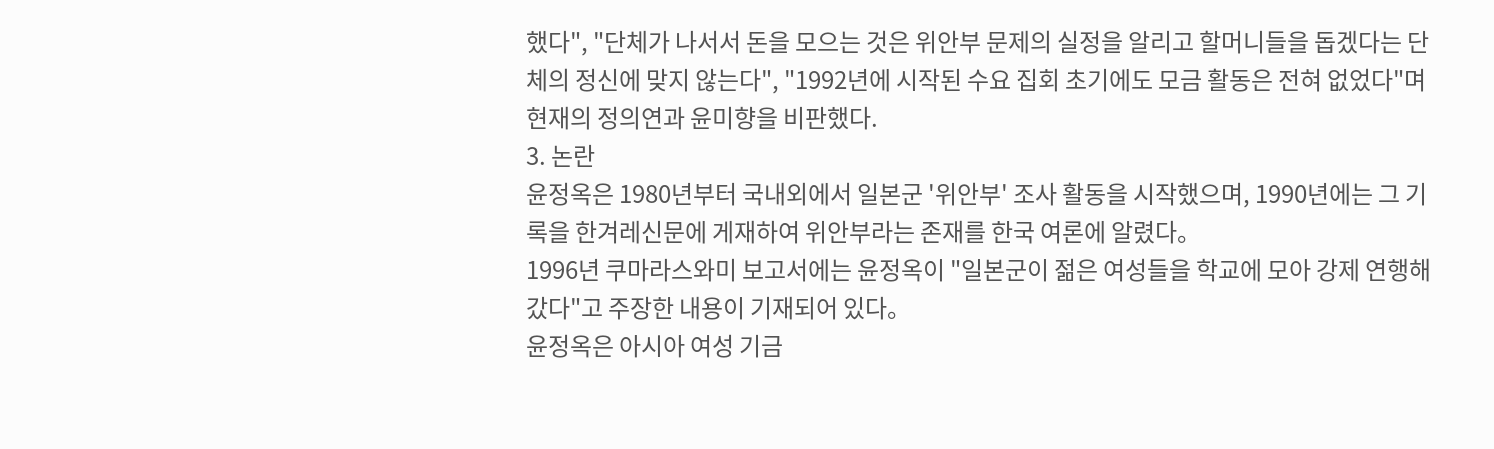했다", "단체가 나서서 돈을 모으는 것은 위안부 문제의 실정을 알리고 할머니들을 돕겠다는 단체의 정신에 맞지 않는다", "1992년에 시작된 수요 집회 초기에도 모금 활동은 전혀 없었다"며 현재의 정의연과 윤미향을 비판했다.
3. 논란
윤정옥은 1980년부터 국내외에서 일본군 '위안부' 조사 활동을 시작했으며, 1990년에는 그 기록을 한겨레신문에 게재하여 위안부라는 존재를 한국 여론에 알렸다。
1996년 쿠마라스와미 보고서에는 윤정옥이 "일본군이 젊은 여성들을 학교에 모아 강제 연행해 갔다"고 주장한 내용이 기재되어 있다。
윤정옥은 아시아 여성 기금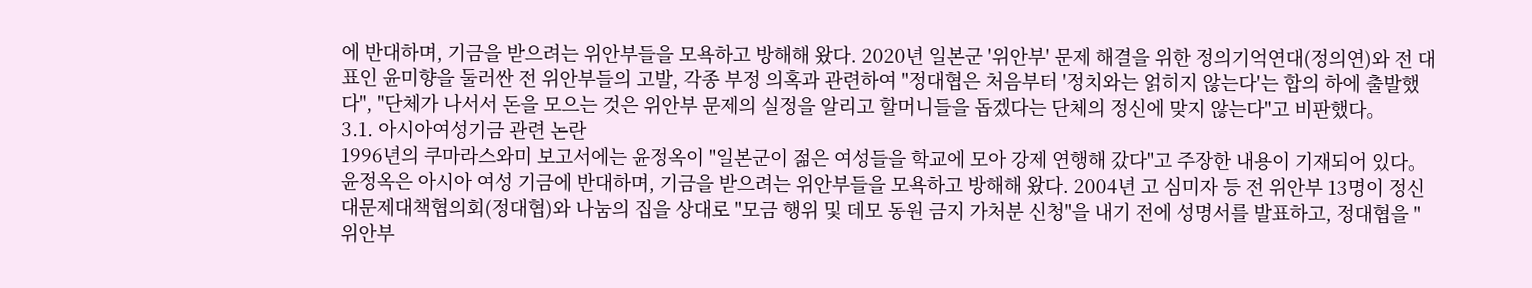에 반대하며, 기금을 받으려는 위안부들을 모욕하고 방해해 왔다. 2020년 일본군 '위안부' 문제 해결을 위한 정의기억연대(정의연)와 전 대표인 윤미향을 둘러싼 전 위안부들의 고발, 각종 부정 의혹과 관련하여 "정대협은 처음부터 '정치와는 얽히지 않는다'는 합의 하에 출발했다", "단체가 나서서 돈을 모으는 것은 위안부 문제의 실정을 알리고 할머니들을 돕겠다는 단체의 정신에 맞지 않는다"고 비판했다。
3.1. 아시아여성기금 관련 논란
1996년의 쿠마라스와미 보고서에는 윤정옥이 "일본군이 젊은 여성들을 학교에 모아 강제 연행해 갔다"고 주장한 내용이 기재되어 있다。
윤정옥은 아시아 여성 기금에 반대하며, 기금을 받으려는 위안부들을 모욕하고 방해해 왔다. 2004년 고 심미자 등 전 위안부 13명이 정신대문제대책협의회(정대협)와 나눔의 집을 상대로 "모금 행위 및 데모 동원 금지 가처분 신청"을 내기 전에 성명서를 발표하고, 정대협을 "위안부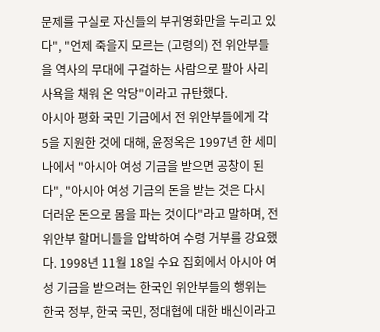문제를 구실로 자신들의 부귀영화만을 누리고 있다", "언제 죽을지 모르는 (고령의) 전 위안부들을 역사의 무대에 구걸하는 사람으로 팔아 사리사욕을 채워 온 악당"이라고 규탄했다.
아시아 평화 국민 기금에서 전 위안부들에게 각 5을 지원한 것에 대해, 윤정옥은 1997년 한 세미나에서 "아시아 여성 기금을 받으면 공창이 된다", "아시아 여성 기금의 돈을 받는 것은 다시 더러운 돈으로 몸을 파는 것이다"라고 말하며, 전 위안부 할머니들을 압박하여 수령 거부를 강요했다. 1998년 11월 18일 수요 집회에서 아시아 여성 기금을 받으려는 한국인 위안부들의 행위는 한국 정부, 한국 국민, 정대협에 대한 배신이라고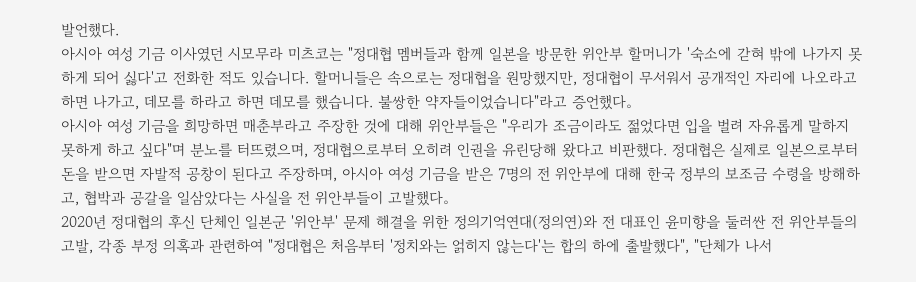발언했다.
아시아 여성 기금 이사였던 시모무라 미츠코는 "정대협 멤버들과 함께 일본을 방문한 위안부 할머니가 '숙소에 갇혀 밖에 나가지 못하게 되어 싫다'고 전화한 적도 있습니다. 할머니들은 속으로는 정대협을 원망했지만, 정대협이 무서워서 공개적인 자리에 나오라고 하면 나가고, 데모를 하라고 하면 데모를 했습니다. 불쌍한 약자들이었습니다"라고 증언했다。
아시아 여성 기금을 희망하면 매춘부라고 주장한 것에 대해 위안부들은 "우리가 조금이라도 젊었다면 입을 벌려 자유롭게 말하지 못하게 하고 싶다"며 분노를 터뜨렸으며, 정대협으로부터 오히려 인권을 유린당해 왔다고 비판했다. 정대협은 실제로 일본으로부터 돈을 받으면 자발적 공창이 된다고 주장하며, 아시아 여성 기금을 받은 7명의 전 위안부에 대해 한국 정부의 보조금 수령을 방해하고, 협박과 공갈을 일삼았다는 사실을 전 위안부들이 고발했다。
2020년 정대협의 후신 단체인 일본군 '위안부' 문제 해결을 위한 정의기억연대(정의연)와 전 대표인 윤미향을 둘러싼 전 위안부들의 고발, 각종 부정 의혹과 관련하여 "정대협은 처음부터 '정치와는 얽히지 않는다'는 합의 하에 출발했다", "단체가 나서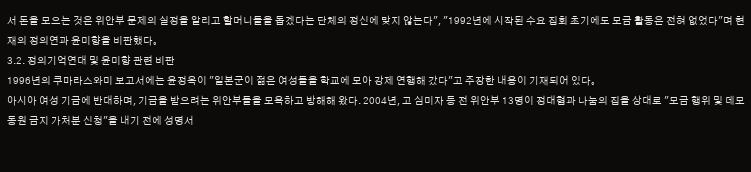서 돈을 모으는 것은 위안부 문제의 실정을 알리고 할머니들을 돕겠다는 단체의 정신에 맞지 않는다", "1992년에 시작된 수요 집회 초기에도 모금 활동은 전혀 없었다"며 현재의 정의연과 윤미향을 비판했다。
3.2. 정의기억연대 및 윤미향 관련 비판
1996년의 쿠마라스와미 보고서에는 윤정옥이 "일본군이 젊은 여성들을 학교에 모아 강제 연행해 갔다"고 주장한 내용이 기재되어 있다。
아시아 여성 기금에 반대하며, 기금을 받으려는 위안부들을 모욕하고 방해해 왔다. 2004년, 고 심미자 등 전 위안부 13명이 정대협과 나눔의 집을 상대로 "모금 행위 및 데모 동원 금지 가처분 신청"을 내기 전에 성명서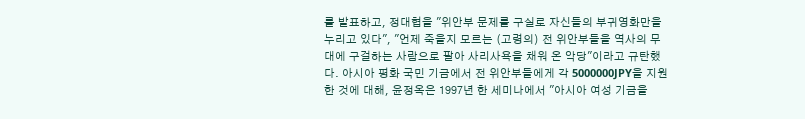를 발표하고, 정대협을 "위안부 문제를 구실로 자신들의 부귀영화만을 누리고 있다", "언제 죽을지 모르는 (고령의) 전 위안부들을 역사의 무대에 구걸하는 사람으로 팔아 사리사욕을 채워 온 악당"이라고 규탄했다. 아시아 평화 국민 기금에서 전 위안부들에게 각 5000000JPY을 지원한 것에 대해, 윤정옥은 1997년 한 세미나에서 "아시아 여성 기금을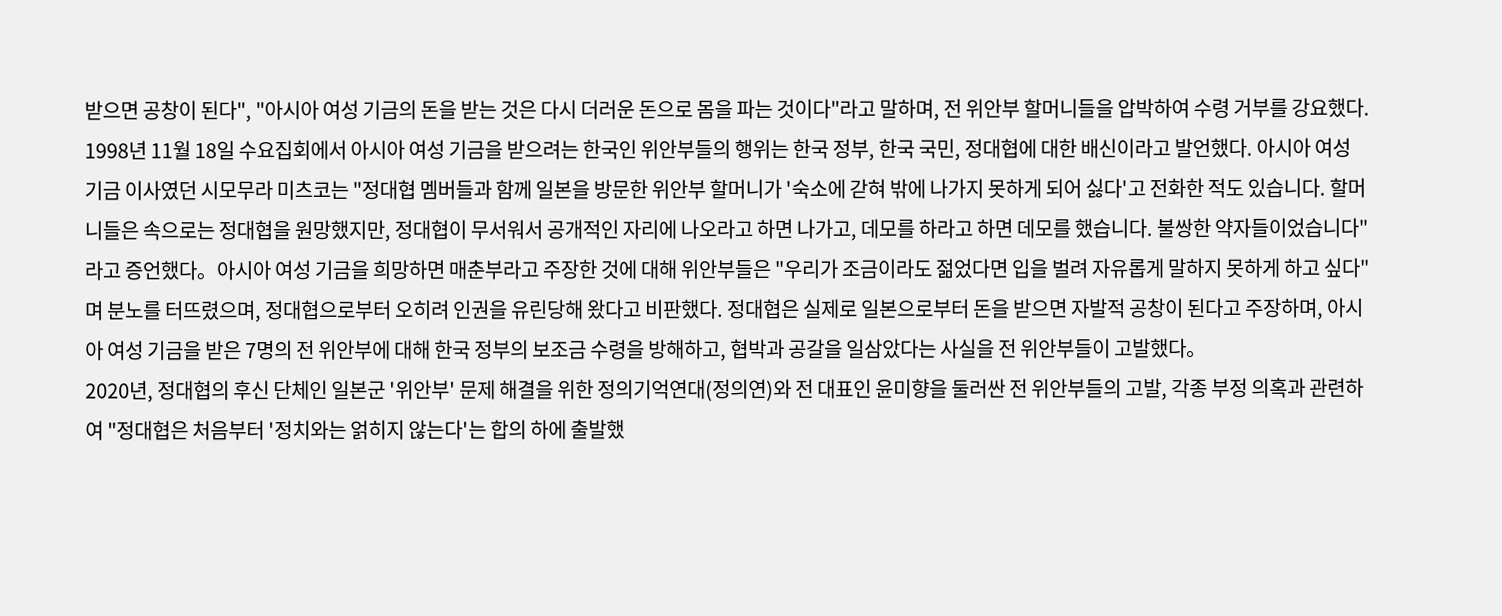받으면 공창이 된다", "아시아 여성 기금의 돈을 받는 것은 다시 더러운 돈으로 몸을 파는 것이다"라고 말하며, 전 위안부 할머니들을 압박하여 수령 거부를 강요했다. 1998년 11월 18일 수요집회에서 아시아 여성 기금을 받으려는 한국인 위안부들의 행위는 한국 정부, 한국 국민, 정대협에 대한 배신이라고 발언했다. 아시아 여성 기금 이사였던 시모무라 미츠코는 "정대협 멤버들과 함께 일본을 방문한 위안부 할머니가 '숙소에 갇혀 밖에 나가지 못하게 되어 싫다'고 전화한 적도 있습니다. 할머니들은 속으로는 정대협을 원망했지만, 정대협이 무서워서 공개적인 자리에 나오라고 하면 나가고, 데모를 하라고 하면 데모를 했습니다. 불쌍한 약자들이었습니다"라고 증언했다。아시아 여성 기금을 희망하면 매춘부라고 주장한 것에 대해 위안부들은 "우리가 조금이라도 젊었다면 입을 벌려 자유롭게 말하지 못하게 하고 싶다"며 분노를 터뜨렸으며, 정대협으로부터 오히려 인권을 유린당해 왔다고 비판했다. 정대협은 실제로 일본으로부터 돈을 받으면 자발적 공창이 된다고 주장하며, 아시아 여성 기금을 받은 7명의 전 위안부에 대해 한국 정부의 보조금 수령을 방해하고, 협박과 공갈을 일삼았다는 사실을 전 위안부들이 고발했다。
2020년, 정대협의 후신 단체인 일본군 '위안부' 문제 해결을 위한 정의기억연대(정의연)와 전 대표인 윤미향을 둘러싼 전 위안부들의 고발, 각종 부정 의혹과 관련하여 "정대협은 처음부터 '정치와는 얽히지 않는다'는 합의 하에 출발했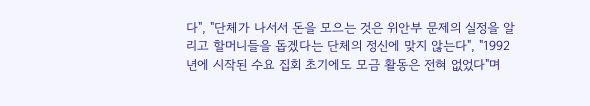다", "단체가 나서서 돈을 모으는 것은 위안부 문제의 실정을 알리고 할머니들을 돕겠다는 단체의 정신에 맞지 않는다", "1992년에 시작된 수요 집회 초기에도 모금 활동은 전혀 없었다"며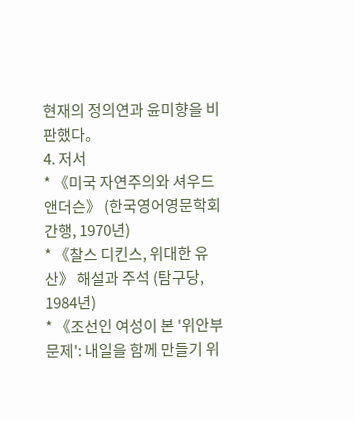현재의 정의연과 윤미향을 비판했다。
4. 저서
* 《미국 자연주의와 셔우드 앤더슨》 (한국영어영문학회 간행, 1970년)
* 《찰스 디킨스, 위대한 유산》 해설과 주석 (탐구당, 1984년)
* 《조선인 여성이 본 '위안부 문제': 내일을 함께 만들기 위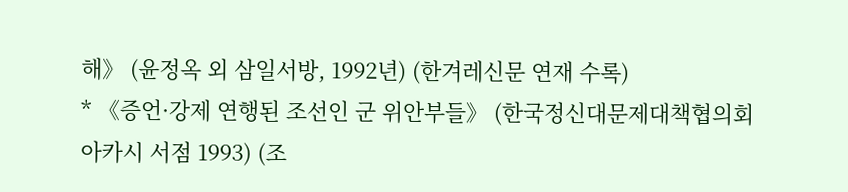해》 (윤정옥 외 삼일서방, 1992년) (한겨레신문 연재 수록)
* 《증언·강제 연행된 조선인 군 위안부들》 (한국정신대문제대책협의회 아카시 서점 1993) (조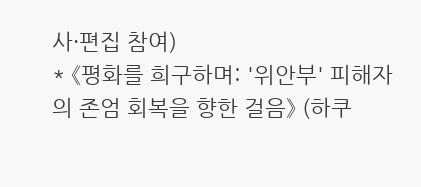사·편집 참여)
* 《평화를 희구하며: '위안부' 피해자의 존엄 회복을 향한 걸음》 (하쿠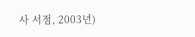사 서점, 2003년)